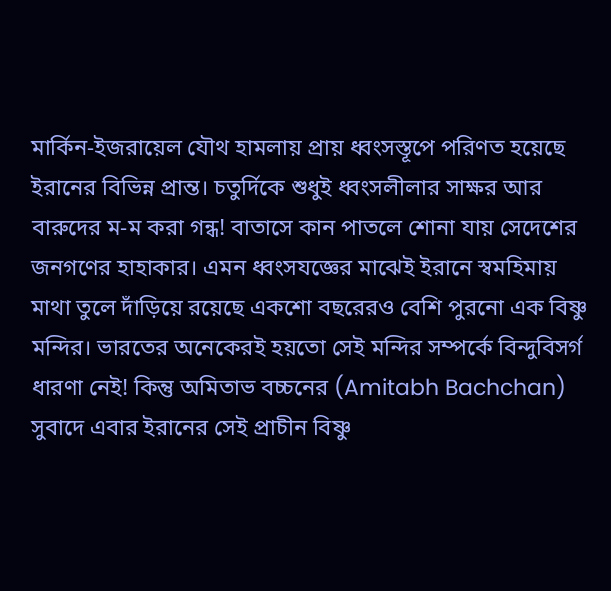মার্কিন-ইজরায়েল যৌথ হামলায় প্রায় ধ্বংসস্তূপে পরিণত হয়েছে ইরানের বিভিন্ন প্রান্ত। চতুর্দিকে শুধুই ধ্বংসলীলার সাক্ষর আর বারুদের ম-ম করা গন্ধ! বাতাসে কান পাতলে শোনা যায় সেদেশের জনগণের হাহাকার। এমন ধ্বংসযজ্ঞের মাঝেই ইরানে স্বমহিমায় মাথা তুলে দাঁড়িয়ে রয়েছে একশো বছরেরও বেশি পুরনো এক বিষ্ণু মন্দির। ভারতের অনেকেরই হয়তো সেই মন্দির সম্পর্কে বিন্দুবিসর্গ ধারণা নেই! কিন্তু অমিতাভ বচ্চনের (Amitabh Bachchan) সুবাদে এবার ইরানের সেই প্রাচীন বিষ্ণু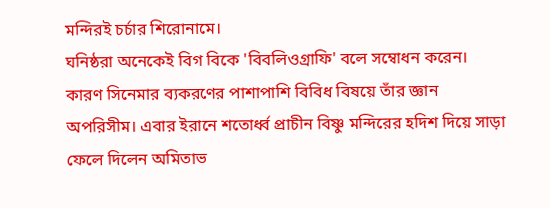মন্দিরই চর্চার শিরোনামে।
ঘনিষ্ঠরা অনেকেই বিগ বিকে 'বিবলিওগ্রাফি' বলে সম্বোধন করেন। কারণ সিনেমার ব্যকরণের পাশাপাশি বিবিধ বিষয়ে তাঁর জ্ঞান অপরিসীম। এবার ইরানে শতোর্ধ্ব প্রাচীন বিষ্ণু মন্দিরের হদিশ দিয়ে সাড়া ফেলে দিলেন অমিতাভ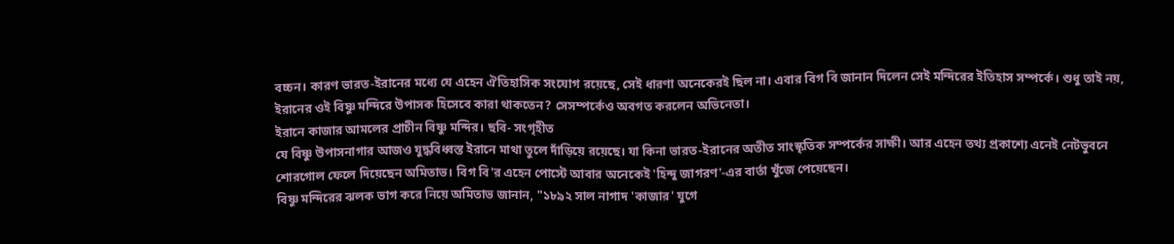বচ্চন। কারণ ভারত-ইরানের মধ্যে যে এহেন ঐতিহাসিক সংযোগ রয়েছে, সেই ধারণা অনেকেরই ছিল না। এবার বিগ বি জানান দিলেন সেই মন্দিরের ইতিহাস সম্পর্কে। শুধু তাই নয়, ইরানের ওই বিষ্ণু মন্দিরে উপাসক হিসেবে কারা থাকতেন? সেসম্পর্কেও অবগত করলেন অভিনেতা।
ইরানে কাজার আমলের প্রাচীন বিষ্ণু মন্দির। ছবি- সংগৃহীত
যে বিষ্ণু উপাসনাগার আজও যুদ্ধবিধ্বস্ত ইরানে মাথা তুলে দাঁড়িয়ে রয়েছে। যা কিনা ভারত-ইরানের অতীত সাংস্কৃতিক সম্পর্কের সাক্ষী। আর এহেন তথ্য প্রকাশ্যে এনেই নেটভুবনে শোরগোল ফেলে দিয়েছেন অমিতাভ। বিগ বি'র এহেন পোস্টে আবার অনেকেই 'হিন্দু জাগরণ'-এর বার্তা খুঁজে পেয়েছেন।
বিষ্ণু মন্দিরের ঝলক ভাগ করে নিয়ে অমিতাভ জানান, "১৮৯২ সাল নাগাদ 'কাজার' যুগে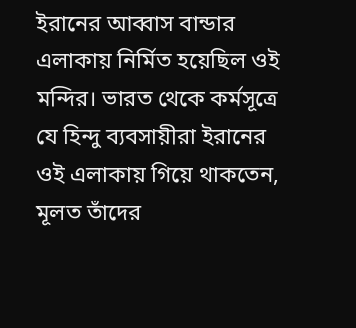ইরানের আব্বাস বান্ডার এলাকায় নির্মিত হয়েছিল ওই মন্দির। ভারত থেকে কর্মসূত্রে যে হিন্দু ব্যবসায়ীরা ইরানের ওই এলাকায় গিয়ে থাকতেন, মূলত তাঁদের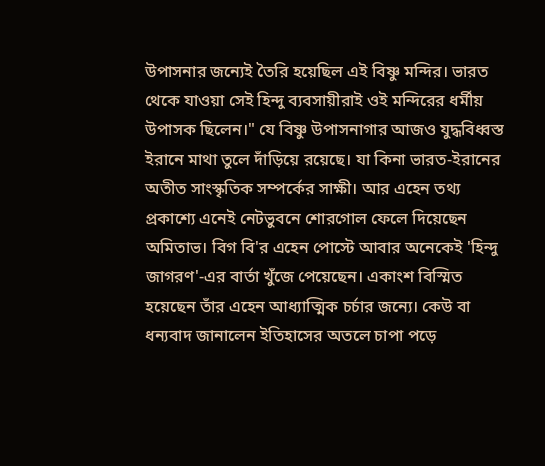উপাসনার জন্যেই তৈরি হয়েছিল এই বিষ্ণু মন্দির। ভারত থেকে যাওয়া সেই হিন্দু ব্যবসায়ীরাই ওই মন্দিরের ধর্মীয় উপাসক ছিলেন।" যে বিষ্ণু উপাসনাগার আজও যুদ্ধবিধ্বস্ত ইরানে মাথা তুলে দাঁড়িয়ে রয়েছে। যা কিনা ভারত-ইরানের অতীত সাংস্কৃতিক সম্পর্কের সাক্ষী। আর এহেন তথ্য প্রকাশ্যে এনেই নেটভুবনে শোরগোল ফেলে দিয়েছেন অমিতাভ। বিগ বি'র এহেন পোস্টে আবার অনেকেই 'হিন্দু জাগরণ'-এর বার্তা খুঁজে পেয়েছেন। একাংশ বিস্মিত হয়েছেন তাঁর এহেন আধ্যাত্মিক চর্চার জন্যে। কেউ বা ধন্যবাদ জানালেন ইতিহাসের অতলে চাপা পড়ে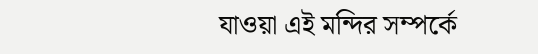যাওয়া এই মন্দির সম্পর্কে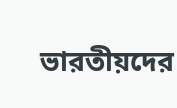ভারতীয়দের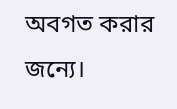অবগত করার জন্যে।